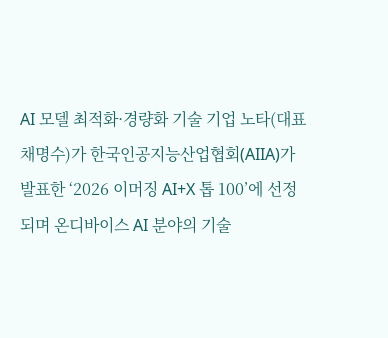AI 모델 최적화·경량화 기술 기업 노타(대표 채명수)가 한국인공지능산업협회(AIIA)가 발표한 ‘2026 이머징 AI+X 톱 100’에 선정되며 온디바이스 AI 분야의 기술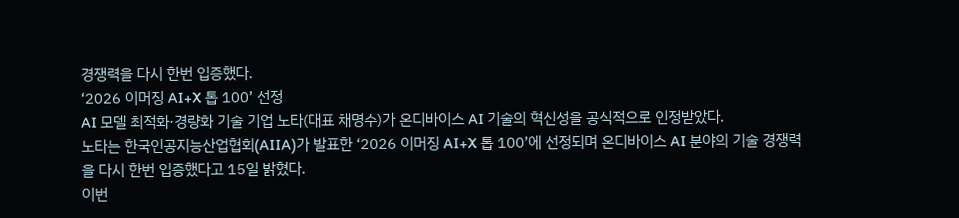경쟁력을 다시 한번 입증했다.
‘2026 이머징 AI+X 톱 100’ 선정
AI 모델 최적화·경량화 기술 기업 노타(대표 채명수)가 온디바이스 AI 기술의 혁신성을 공식적으로 인정받았다.
노타는 한국인공지능산업협회(AIIA)가 발표한 ‘2026 이머징 AI+X 톱 100’에 선정되며 온디바이스 AI 분야의 기술 경쟁력을 다시 한번 입증했다고 15일 밝혔다.
이번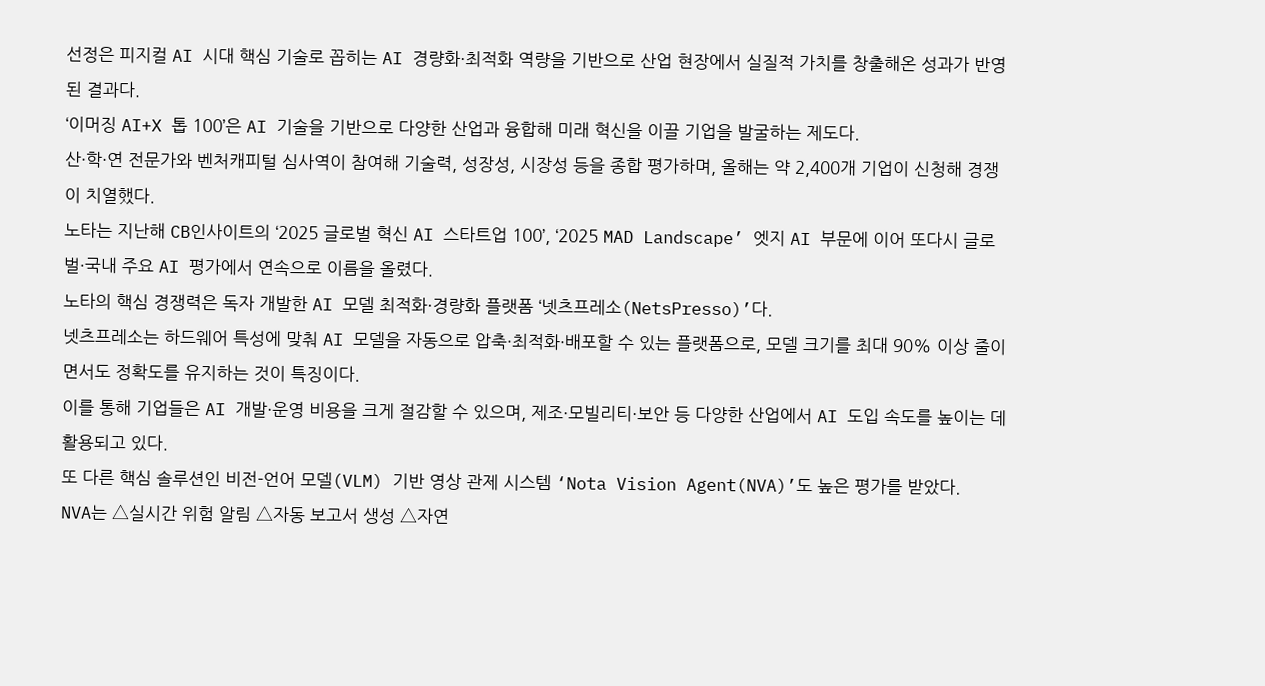선정은 피지컬 AI 시대 핵심 기술로 꼽히는 AI 경량화·최적화 역량을 기반으로 산업 현장에서 실질적 가치를 창출해온 성과가 반영된 결과다.
‘이머징 AI+X 톱 100’은 AI 기술을 기반으로 다양한 산업과 융합해 미래 혁신을 이끌 기업을 발굴하는 제도다.
산·학·연 전문가와 벤처캐피털 심사역이 참여해 기술력, 성장성, 시장성 등을 종합 평가하며, 올해는 약 2,400개 기업이 신청해 경쟁이 치열했다.
노타는 지난해 CB인사이트의 ‘2025 글로벌 혁신 AI 스타트업 100’, ‘2025 MAD Landscape’ 엣지 AI 부문에 이어 또다시 글로벌·국내 주요 AI 평가에서 연속으로 이름을 올렸다.
노타의 핵심 경쟁력은 독자 개발한 AI 모델 최적화·경량화 플랫폼 ‘넷츠프레소(NetsPresso)’다.
넷츠프레소는 하드웨어 특성에 맞춰 AI 모델을 자동으로 압축·최적화·배포할 수 있는 플랫폼으로, 모델 크기를 최대 90% 이상 줄이면서도 정확도를 유지하는 것이 특징이다.
이를 통해 기업들은 AI 개발·운영 비용을 크게 절감할 수 있으며, 제조·모빌리티·보안 등 다양한 산업에서 AI 도입 속도를 높이는 데 활용되고 있다.
또 다른 핵심 솔루션인 비전-언어 모델(VLM) 기반 영상 관제 시스템 ‘Nota Vision Agent(NVA)’도 높은 평가를 받았다.
NVA는 △실시간 위험 알림 △자동 보고서 생성 △자연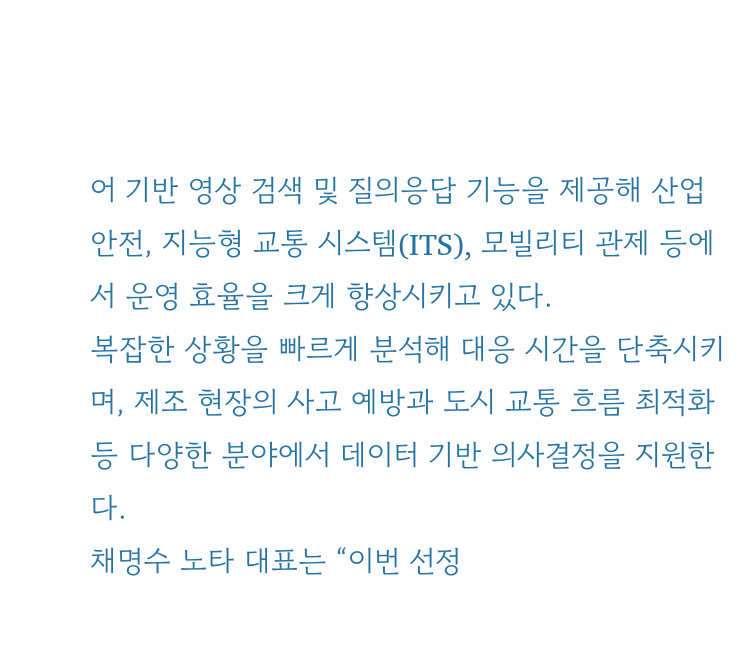어 기반 영상 검색 및 질의응답 기능을 제공해 산업 안전, 지능형 교통 시스템(ITS), 모빌리티 관제 등에서 운영 효율을 크게 향상시키고 있다.
복잡한 상황을 빠르게 분석해 대응 시간을 단축시키며, 제조 현장의 사고 예방과 도시 교통 흐름 최적화 등 다양한 분야에서 데이터 기반 의사결정을 지원한다.
채명수 노타 대표는 “이번 선정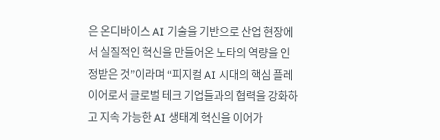은 온디바이스 AI 기술을 기반으로 산업 현장에서 실질적인 혁신을 만들어온 노타의 역량을 인정받은 것”이라며 “피지컬 AI 시대의 핵심 플레이어로서 글로벌 테크 기업들과의 협력을 강화하고 지속 가능한 AI 생태계 혁신을 이어가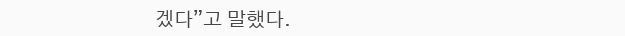겠다”고 말했다.